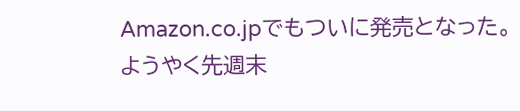Amazon.co.jpでもついに発売となった。
ようやく先週末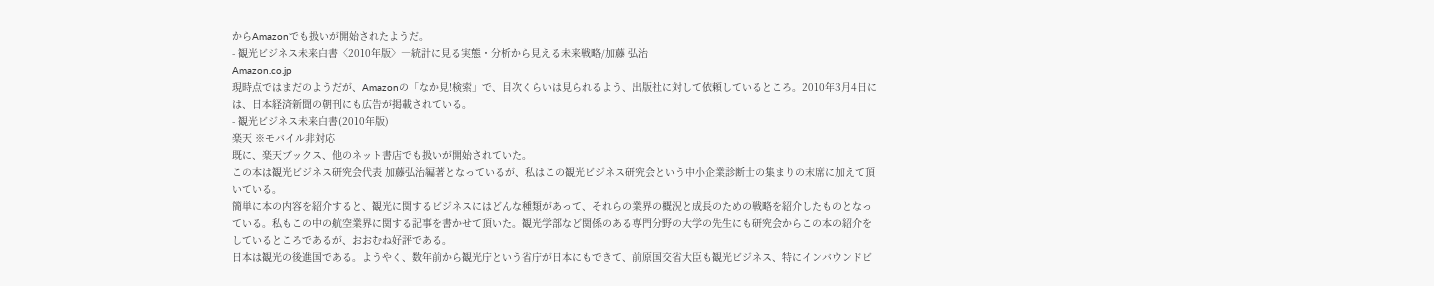からAmazonでも扱いが開始されたようだ。
- 観光ビジネス未来白書〈2010年版〉―統計に見る実態・分析から見える未来戦略/加藤 弘治
Amazon.co.jp
現時点ではまだのようだが、Amazonの「なか見!検索」で、目次くらいは見られるよう、出版社に対して依頼しているところ。2010年3月4日には、日本経済新聞の朝刊にも広告が掲載されている。
- 観光ビジネス未来白書(2010年版)
楽天 ※モバイル非対応
既に、楽天ブックス、他のネット書店でも扱いが開始されていた。
この本は観光ビジネス研究会代表 加藤弘治編著となっているが、私はこの観光ビジネス研究会という中小企業診断士の集まりの末席に加えて頂いている。
簡単に本の内容を紹介すると、観光に関するビジネスにはどんな種類があって、それらの業界の概況と成長のための戦略を紹介したものとなっている。私もこの中の航空業界に関する記事を書かせて頂いた。観光学部など関係のある専門分野の大学の先生にも研究会からこの本の紹介をしているところであるが、おおむね好評である。
日本は観光の後進国である。ようやく、数年前から観光庁という省庁が日本にもできて、前原国交省大臣も観光ビジネス、特にインバウンドビ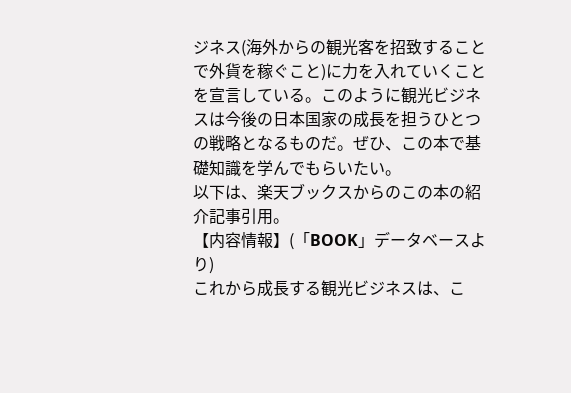ジネス(海外からの観光客を招致することで外貨を稼ぐこと)に力を入れていくことを宣言している。このように観光ビジネスは今後の日本国家の成長を担うひとつの戦略となるものだ。ぜひ、この本で基礎知識を学んでもらいたい。
以下は、楽天ブックスからのこの本の紹介記事引用。
【内容情報】(「BOOK」データベースより)
これから成長する観光ビジネスは、こ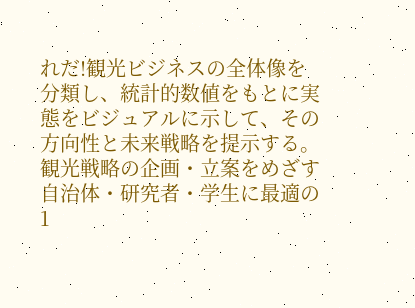れだ!観光ビジネスの全体像を分類し、統計的数値をもとに実態をビジュアルに示して、その方向性と未来戦略を提示する。観光戦略の企画・立案をめざす自治体・研究者・学生に最適の1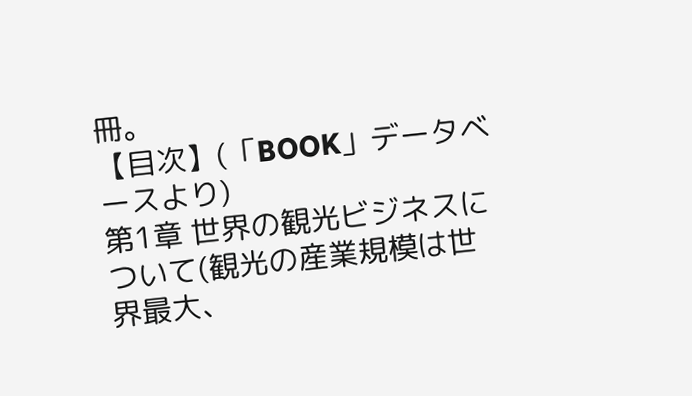冊。
【目次】(「BOOK」データベースより)
第1章 世界の観光ビジネスについて(観光の産業規模は世界最大、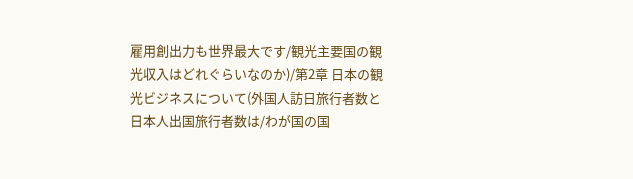雇用創出力も世界最大です/観光主要国の観光収入はどれぐらいなのか)/第2章 日本の観光ビジネスについて(外国人訪日旅行者数と日本人出国旅行者数は/わが国の国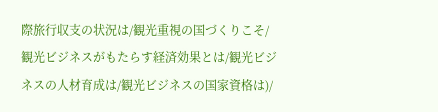際旅行収支の状況は/観光重視の国づくりこそ/観光ビジネスがもたらす経済効果とは/観光ビジネスの人材育成は/観光ビジネスの国家資格は)/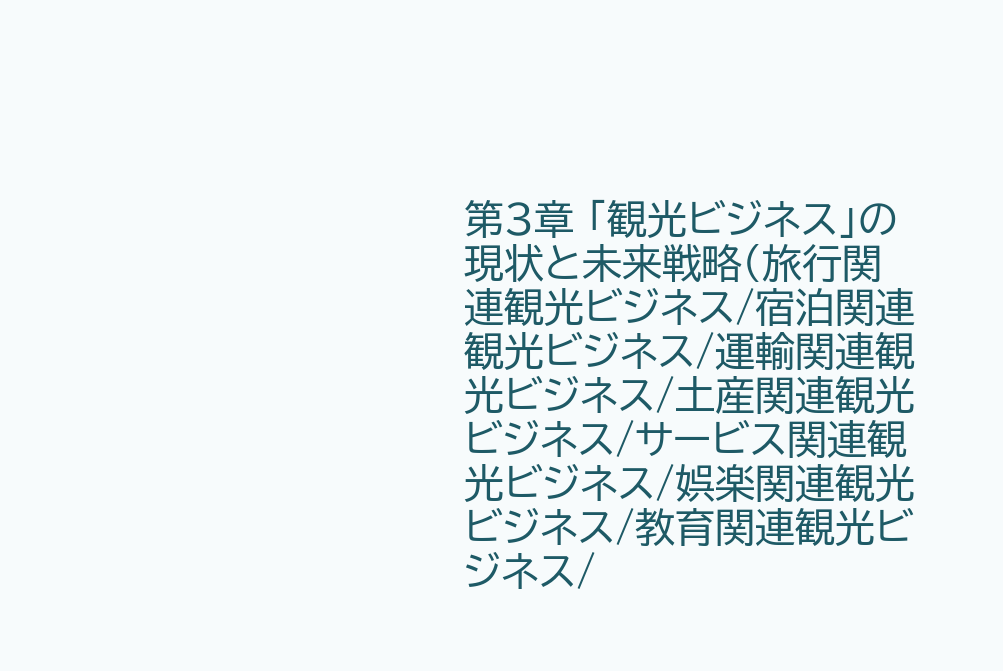第3章 「観光ビジネス」の現状と未来戦略(旅行関連観光ビジネス/宿泊関連観光ビジネス/運輸関連観光ビジネス/土産関連観光ビジネス/サービス関連観光ビジネス/娯楽関連観光ビジネス/教育関連観光ビジネス/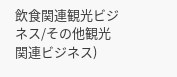飲食関連観光ビジネス/その他観光関連ビジネス)